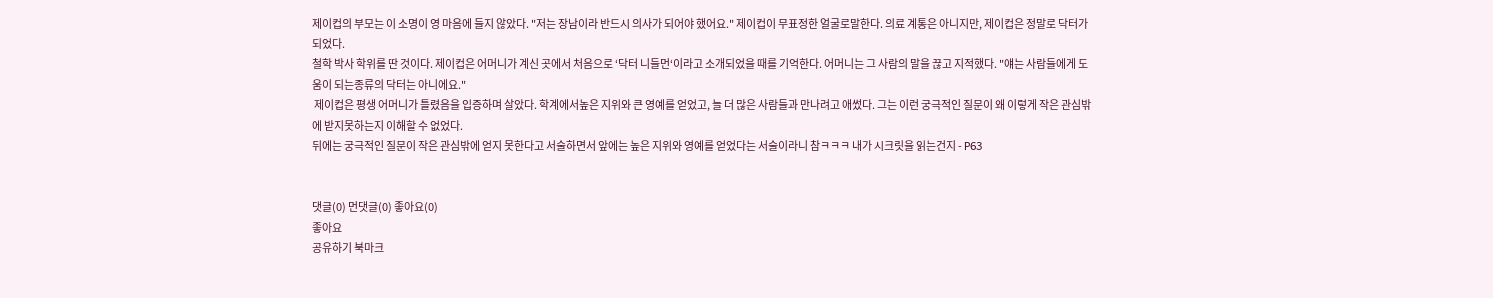제이컵의 부모는 이 소명이 영 마음에 들지 않았다. "저는 장남이라 반드시 의사가 되어야 했어요." 제이컵이 무표정한 얼굴로말한다. 의료 계통은 아니지만, 제이컵은 정말로 닥터가 되었다.
철학 박사 학위를 딴 것이다. 제이컵은 어머니가 계신 곳에서 처음으로 ‘닥터 니들먼‘이라고 소개되었을 때를 기억한다. 어머니는 그 사람의 말을 끊고 지적했다. "얘는 사람들에게 도움이 되는종류의 닥터는 아니에요."
 제이컵은 평생 어머니가 틀렸음을 입증하며 살았다. 학계에서높은 지위와 큰 영예를 얻었고, 늘 더 많은 사람들과 만나려고 애썼다. 그는 이런 궁극적인 질문이 왜 이렇게 작은 관심밖에 받지못하는지 이해할 수 없었다.
뒤에는 궁극적인 질문이 작은 관심밖에 얻지 못한다고 서술하면서 앞에는 높은 지위와 영예를 얻었다는 서술이라니 참ㅋㅋㅋ 내가 시크릿을 읽는건지 - P63


댓글(0) 먼댓글(0) 좋아요(0)
좋아요
공유하기 북마크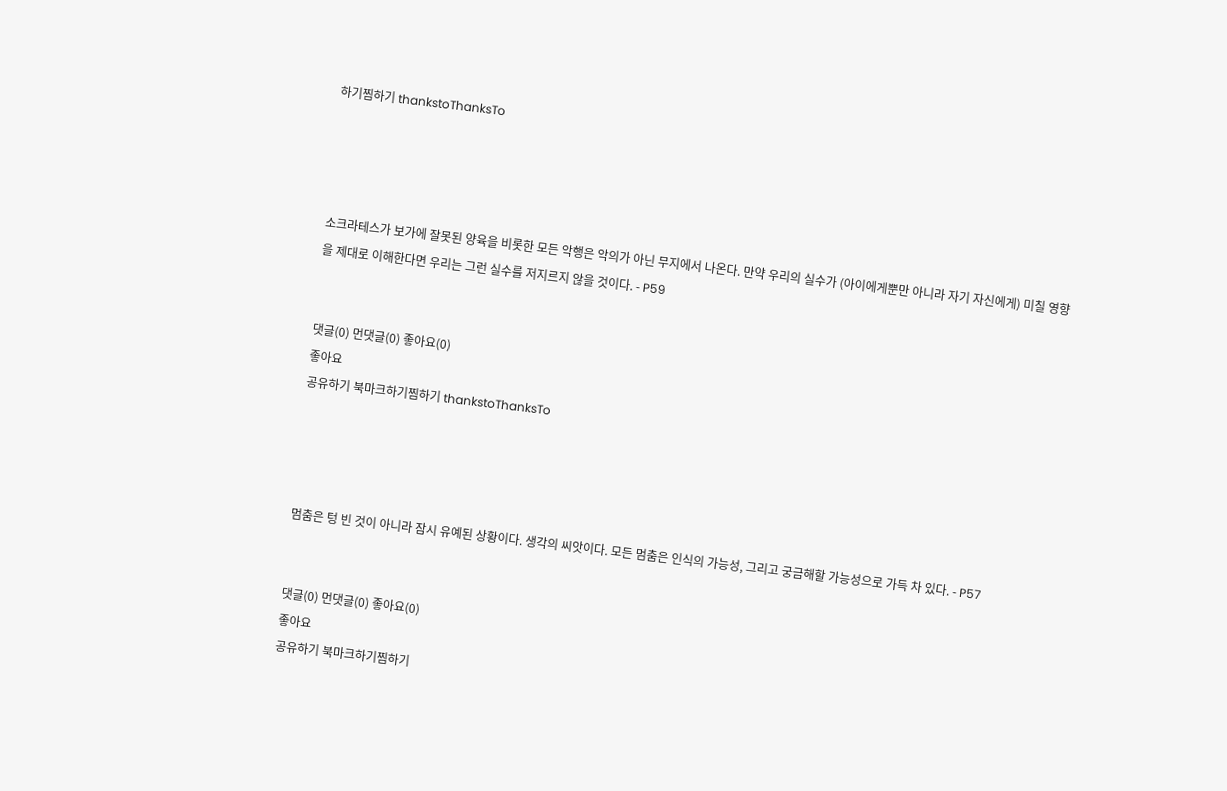하기찜하기 thankstoThanksTo




소크라테스가 보가에 잘못된 양육을 비롯한 모든 악행은 악의가 아닌 무지에서 나온다. 만약 우리의 실수가 (아이에게뿐만 아니라 자기 자신에게) 미칠 영향을 제대로 이해한다면 우리는 그런 실수를 저지르지 않을 것이다. - P59


댓글(0) 먼댓글(0) 좋아요(0)
좋아요
공유하기 북마크하기찜하기 thankstoThanksTo




멈춤은 텅 빈 것이 아니라 잠시 유예된 상황이다. 생각의 씨앗이다. 모든 멈춤은 인식의 가능성, 그리고 궁금해할 가능성으로 가득 차 있다. - P57


댓글(0) 먼댓글(0) 좋아요(0)
좋아요
공유하기 북마크하기찜하기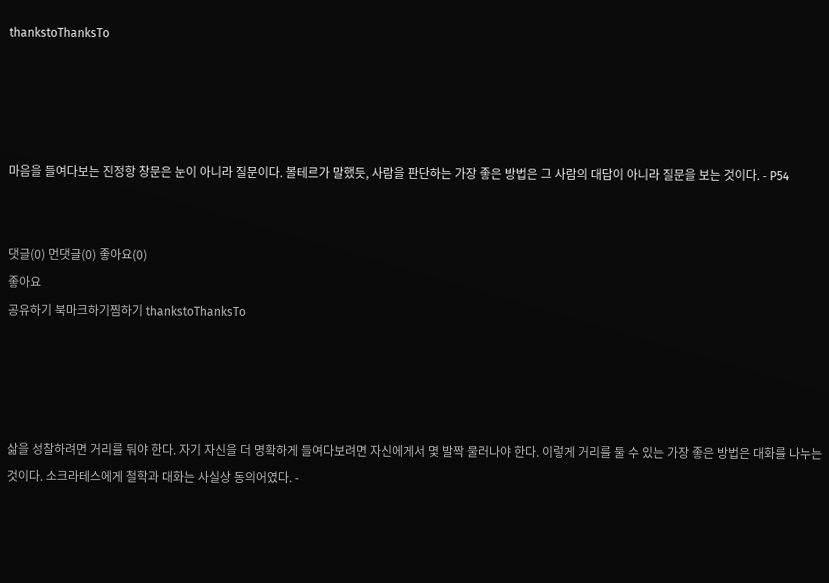thankstoThanksTo




마음을 들여다보는 진정항 창문은 눈이 아니라 질문이다. 볼테르가 말했듯, 사람을 판단하는 가장 좋은 방법은 그 사람의 대답이 아니라 질문을 보는 것이다. - P54


댓글(0) 먼댓글(0) 좋아요(0)
좋아요
공유하기 북마크하기찜하기 thankstoThanksTo




삶을 성찰하려면 거리를 둬야 한다. 자기 자신을 더 명확하게 들여다보려면 자신에게서 몇 발짝 물러나야 한다. 이렇게 거리를 둘 수 있는 가장 좋은 방법은 대화를 나누는 것이다. 소크라테스에게 철학과 대화는 사실상 동의어였다. -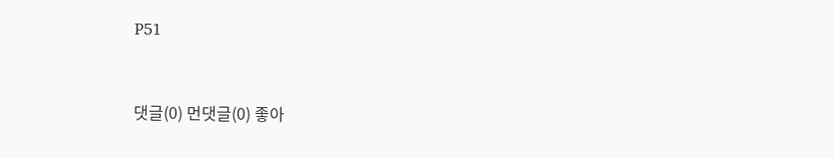P51


댓글(0) 먼댓글(0) 좋아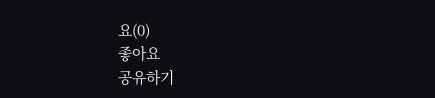요(0)
좋아요
공유하기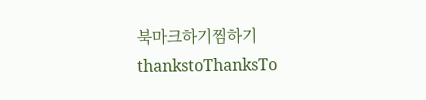북마크하기찜하기 thankstoThanksTo